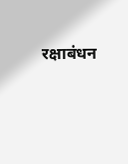रक्षाबंधन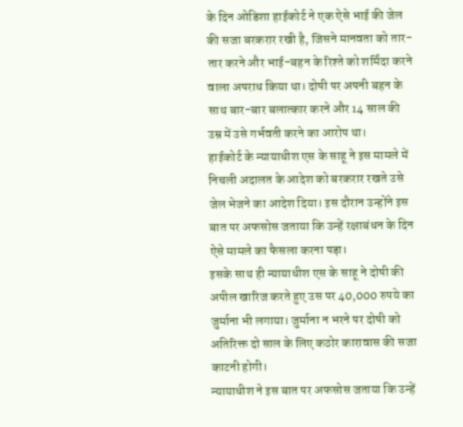के दिन ओडिशा हाईकोर्ट ने एक ऐसे भाई की जेल की सजा बरकरार रखी है, जिसने मानवता को तार-तार करने और भाई-बहन के रिश्ते को शर्मिंदा करने वाला अपराध किया था। दोषी पर अपनी बहन के साथ बार-बार बलात्कार करने और 14 साल की उम्र में उसे गर्भवती करने का आरोप था।
हाईकोर्ट के न्यायाधीश एस के साहू ने इस मामले में निचली अदालत के आदेश को बरकरार रखते उसे जेल भेजने का आदेश दिया। इस दौरान उन्होंने इस बात पर अफसोस जताया कि उन्हें रक्षाबंधन के दिन ऐसे मामले का फैसला करना पड़ा।
इसके साथ ही न्यायाधीश एस के साहू ने दोषी की अपील खारिज करते हुए उस पर 40,000 रुपये का जुर्माना भी लगाया। जुर्माना न भरने पर दोषी को अतिरिक्त दो साल के लिए कठोर कारावास की सजा काटनी होगी।
न्यायाधीश ने इस बात पर अफसोस जताया कि उन्हें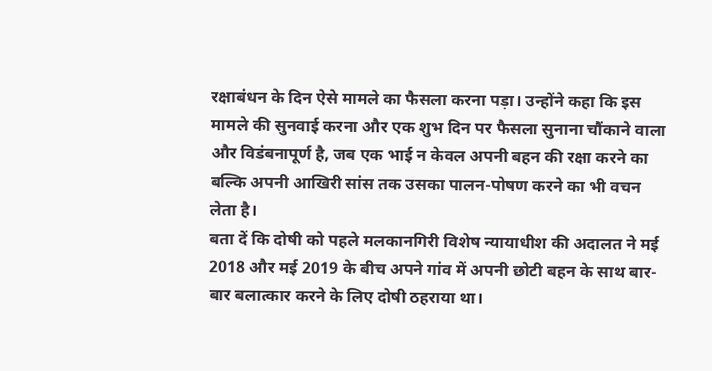रक्षाबंधन के दिन ऐसे मामले का फैसला करना पड़ा। उन्होंने कहा कि इस मामले की सुनवाई करना और एक शुभ दिन पर फैसला सुनाना चौंकाने वाला और विडंबनापूर्ण है, जब एक भाई न केवल अपनी बहन की रक्षा करने का बल्कि अपनी आखिरी सांस तक उसका पालन-पोषण करने का भी वचन लेता है।
बता दें कि दोषी को पहले मलकानगिरी विशेष न्यायाधीश की अदालत ने मई 2018 और मई 2019 के बीच अपने गांव में अपनी छोटी बहन के साथ बार-बार बलात्कार करने के लिए दोषी ठहराया था।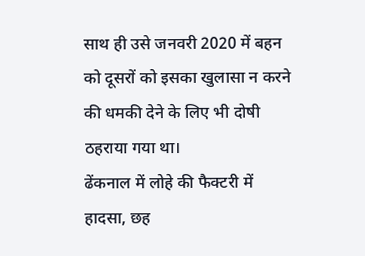साथ ही उसे जनवरी 2020 में बहन को दूसरों को इसका खुलासा न करने की धमकी देने के लिए भी दोषी ठहराया गया था।
ढेंकनाल में लोहे की फैक्टरी में हादसा, छह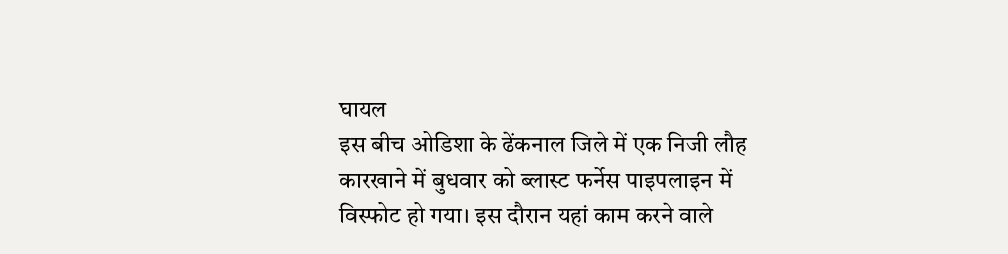घायल
इस बीच ओडिशा के ढेंकनाल जिले में एक निजी लौह कारखाने में बुधवार को ब्लास्ट फर्नेस पाइपलाइन में विस्फोट हो गया। इस दौरान यहां काम करने वाले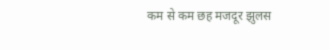कम से कम छह मजदूर झुलस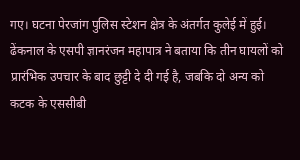गए। घटना पेरजांग पुलिस स्टेशन क्षेत्र के अंतर्गत कुलेई में हुई। ढेंकनाल के एसपी ज्ञानरंजन महापात्र ने बताया कि तीन घायलों को प्रारंभिक उपचार के बाद छुट्टी दे दी गई है, जबकि दो अन्य को कटक के एससीबी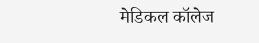मेडिकल कॉलेज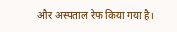और अस्पताल रेफ किया गया है।